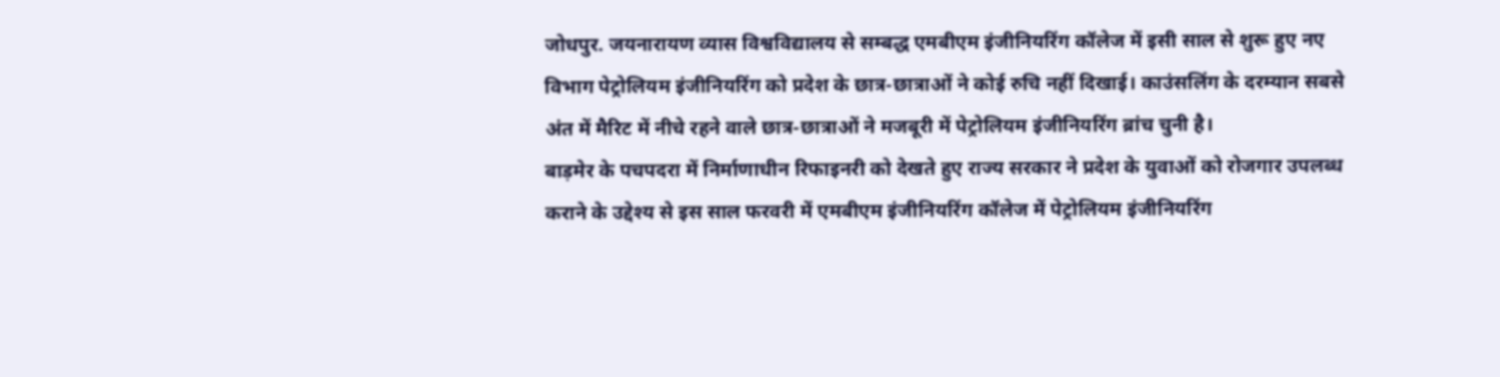जोधपुर. जयनारायण व्यास विश्वविद्यालय से सम्बद्ध एमबीएम इंजीनियरिंग कॉलेज में इसी साल से शुरू हुए नए विभाग पेट्रोलियम इंजीनियरिंग को प्रदेश के छात्र-छात्राओं ने कोई रुचि नहीं दिखाई। काउंसलिंग के दरम्यान सबसे अंत में मैरिट में नीचे रहने वाले छात्र-छात्राओं ने मजबूरी में पेट्रोलियम इंजीनियरिंग ब्रांच चुनी है।
बाड़मेर के पचपदरा में निर्माणाधीन रिफाइनरी को देखते हुए राज्य सरकार ने प्रदेश के युवाओं को रोजगार उपलब्ध कराने के उद्देश्य से इस साल फरवरी में एमबीएम इंजीनियरिंग कॉलेज में पेट्रोलियम इंजीनियरिंग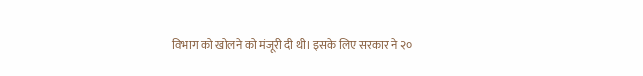विभाग को खोलने को मंजूरी दी थी। इसके लिए सरकार ने २०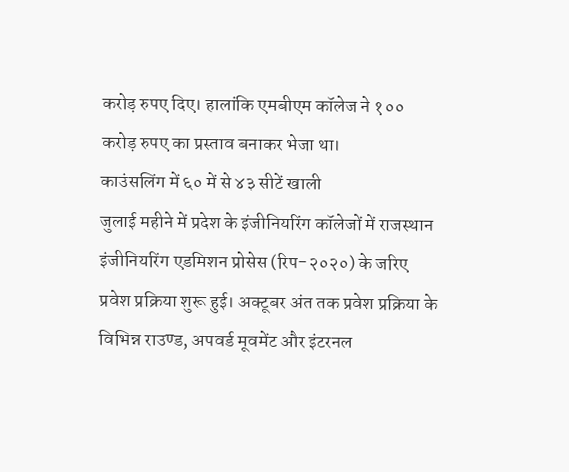करोड़ रुपए दिए। हालांकि एमबीएम कॉलेज ने १०० करोड़ रुपए का प्रस्ताव बनाकर भेजा था।
काउंसलिंग में ६० में से ४३ सीटें खाली
जुलाई महीने में प्रदेश के इंजीनियरिंग कॉलेजों में राजस्थान इंजीनियरिंग एडमिशन प्रोसेस (रिप-२०२०) के जरिए प्रवेश प्रक्रिया शुरू हुई। अक्टूबर अंत तक प्रवेश प्रक्रिया के विभिन्न राउण्ड, अपवर्ड मूवमेंट और इंटरनल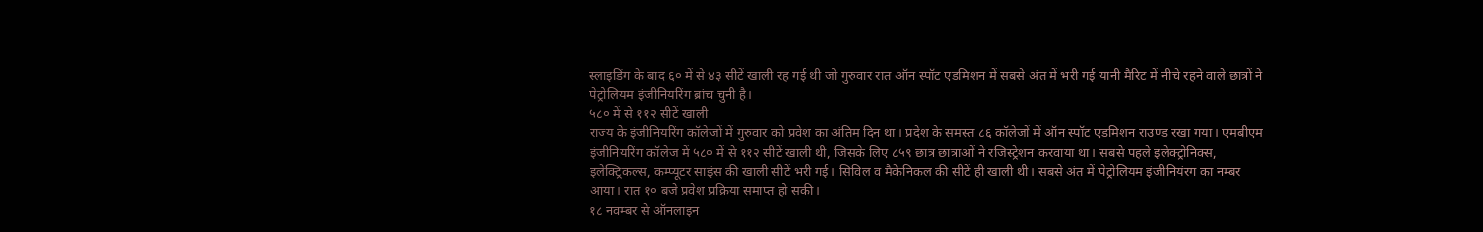स्लाइडिंग के बाद ६० में से ४३ सीटें खाली रह गई थी जो गुरुवार रात ऑन स्पॉट एडमिशन में सबसे अंत में भरी गई यानी मैरिट में नीचे रहने वाले छात्रों ने पेट्रोलियम इंजीनियरिंग ब्रांच चुनी है।
५८० में से ११२ सीटें खाली
राज्य के इंजीनियरिंग कॉलेजों में गुरुवार को प्रवेश का अंतिम दिन था। प्रदेश के समस्त ८६ कॉलेजों में ऑन स्पॉट एडमिशन राउण्ड रखा गया। एमबीएम इंजीनियरिंग कॉलेज में ५८० में से ११२ सीटें खाली थी, जिसके लिए ८५९ छात्र छात्राओं ने रजिस्ट्रेशन करवाया था। सबसे पहले इलेक्ट्रोनिक्स, इलेक्ट्रिकल्स, कम्प्यूटर साइंस की खाली सीटें भरी गई। सिविल व मैकेनिकल की सीटें ही खाली थी। सबसे अंत में पेट्रोलियम इंजीनियंरग का नम्बर आया। रात १० बजे प्रवेश प्रक्रिया समाप्त हो सकी।
१८ नवम्बर से ऑनलाइन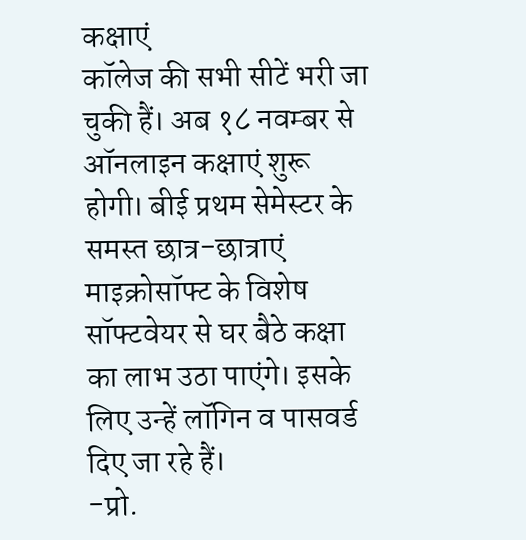कक्षाएं
कॉलेज की सभी सीटें भरी जा चुकी हैं। अब १८ नवम्बर से ऑनलाइन कक्षाएं शुरू होगी। बीई प्रथम सेमेस्टर के समस्त छात्र-छात्राएं माइक्रोसॉफ्ट के विशेष सॉफ्टवेयर से घर बैठे कक्षा का लाभ उठा पाएंगे। इसके लिए उन्हें लॉगिन व पासवर्ड दिए जा रहे हैं।
-प्रो.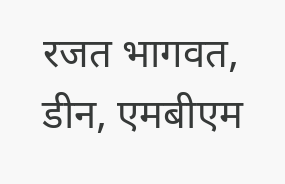रजत भागवत, डीन, एमबीएम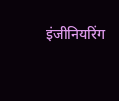इंजीनियरिंग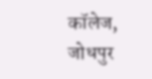कॉलेज, जोधपुर